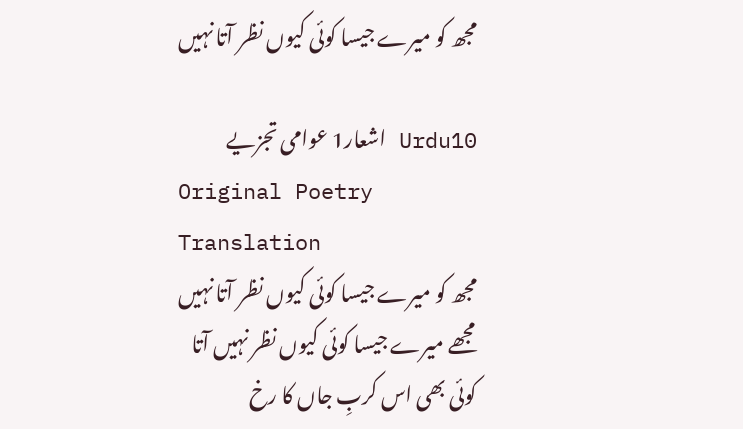مجھ کو میرے جیسا کوئی کیوں نظر آتا نہیں

Urdu10 اشعار1 عوامی تجزیے
Original Poetry
Translation
مجھ کو میرے جیسا کوئی کیوں نظر آتا نہیں
مجھے میرے جیسا کوئی کیوں نظر نہیں آتا
کوئی بھی اس کربِ جاں کا رخ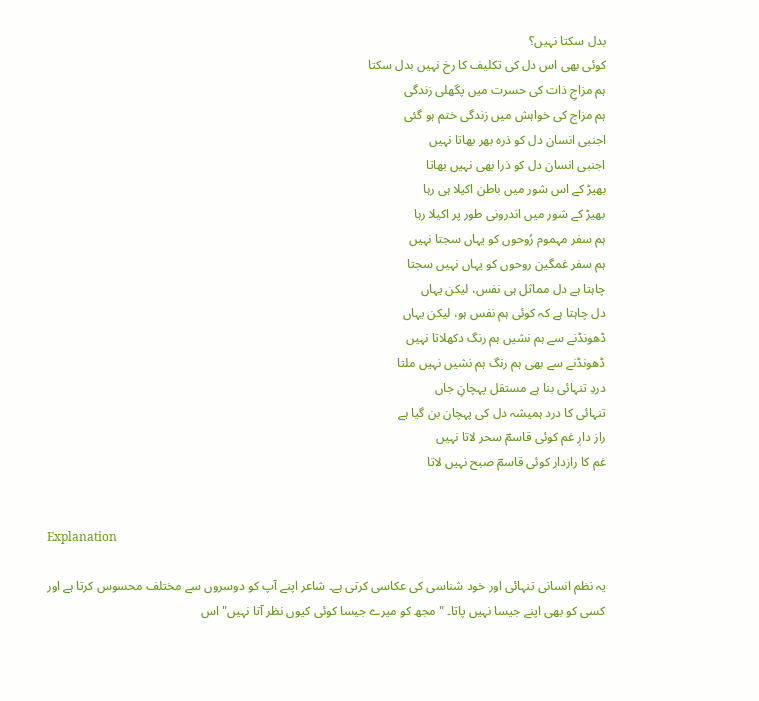بدل سکتا نہیں؟
کوئی بھی اس دل کی تکلیف کا رخ نہیں بدل سکتا
ہم مزاجِ ذات کی حسرت میں پگھلی زندگی
ہم مزاج کی خواہش میں زندگی ختم ہو گئی
اجنبی انسان دل کو ذرہ بھر بھاتا نہیں
اجنبی انسان دل کو ذرا بھی نہیں بھاتا
بھیڑ کے اس شور میں باطن اکیلا ہی رہا
بھیڑ کے شور میں اندرونی طور پر اکیلا رہا
ہم سفر مہموم رُوحوں کو یہاں سجتا نہیں
ہم سفر غمگین روحوں کو یہاں نہیں سجتا
چاہتا ہے دل مماثل ہی نفس، لیکن یہاں
دل چاہتا ہے کہ کوئی ہم نفس ہو، لیکن یہاں
ڈھونڈنے سے ہم نشیں ہم رنگ دکھلاتا نہیں
ڈھونڈنے سے بھی ہم رنگ ہم نشیں نہیں ملتا
دردِ تنہائی بنا ہے مستقل پہچانِ جاں
تنہائی کا درد ہمیشہ دل کی پہچان بن گیا ہے
راز دارِ غم کوئی قاسمؔ سحر لاتا نہیں
غم کا رازدار کوئی قاسمؔ صبح نہیں لاتا


Explanation

یہ نظم انسانی تنہائی اور خود شناسی کی عکاسی کرتی ہے۔ شاعر اپنے آپ کو دوسروں سے مختلف محسوس کرتا ہے اور کسی کو بھی اپنے جیسا نہیں پاتا۔ "مجھ کو میرے جیسا کوئی کیوں نظر آتا نہیں" اس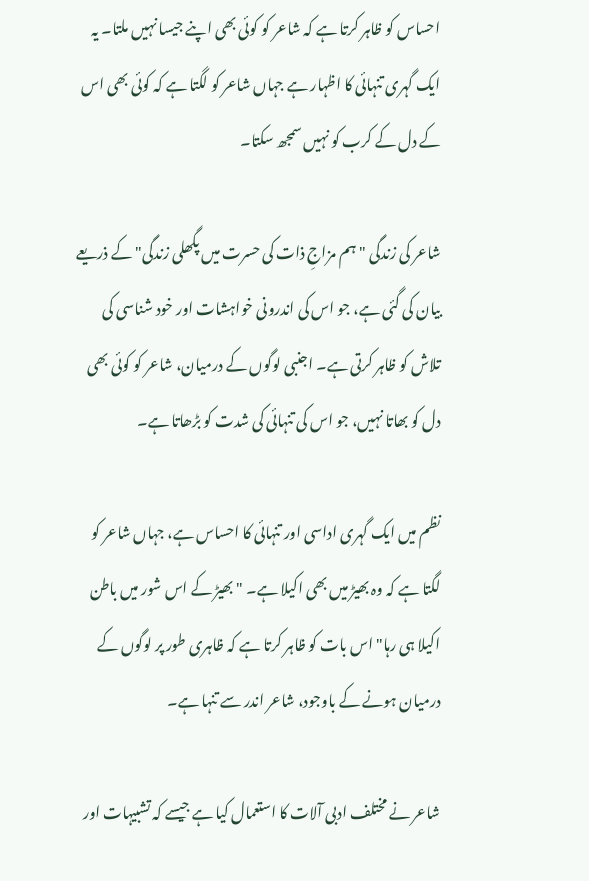احساس کو ظاہر کرتا ہے کہ شاعر کو کوئی بھی اپنے جیسا نہیں ملتا۔ یہ ایک گہری تنہائی کا اظہار ہے جہاں شاعر کو لگتا ہے کہ کوئی بھی اس کے دل کے کرب کو نہیں سمجھ سکتا۔

شاعر کی زندگی "ہم مزاجِ ذات کی حسرت میں پگھلی زندگی" کے ذریعے بیان کی گئی ہے، جو اس کی اندرونی خواہشات اور خود شناسی کی تلاش کو ظاہر کرتی ہے۔ اجنبی لوگوں کے درمیان، شاعر کو کوئی بھی دل کو بھاتا نہیں، جو اس کی تنہائی کی شدت کو بڑھاتا ہے۔

نظم میں ایک گہری اداسی اور تنہائی کا احساس ہے، جہاں شاعر کو لگتا ہے کہ وہ بھیڑ میں بھی اکیلا ہے۔ "بھیڑ کے اس شور میں باطن اکیلا ہی رہا" اس بات کو ظاہر کرتا ہے کہ ظاہری طور پر لوگوں کے درمیان ہونے کے باوجود، شاعر اندر سے تنہا ہے۔

شاعر نے مختلف ادبی آلات کا استعمال کیا ہے جیسے کہ تشبیہات اور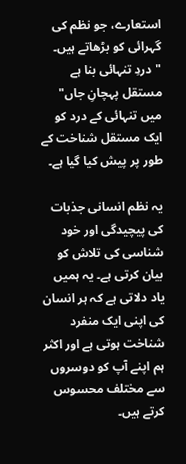استعارے، جو نظم کی گہرائی کو بڑھاتے ہیں۔ "دردِ تنہائی بنا ہے مستقل پہچانِ جاں" میں تنہائی کے درد کو ایک مستقل شناخت کے طور پر پیش کیا گیا ہے۔

یہ نظم انسانی جذبات کی پیچیدگی اور خود شناسی کی تلاش کو بیان کرتی ہے۔ یہ ہمیں یاد دلاتی ہے کہ ہر انسان کی اپنی ایک منفرد شناخت ہوتی ہے اور اکثر ہم اپنے آپ کو دوسروں سے مختلف محسوس کرتے ہیں۔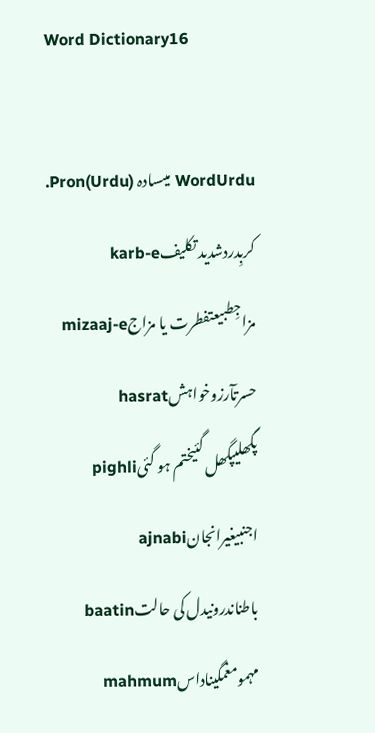Word Dictionary16

WordUrdu میںسادہ (Urdu)Pron.
کربِدردشدید تکلیفkarb-e
مزاجِطبیعتفطرت یا مزاجmizaaj-e
حسرتآرزوخواہشhasrat
پگھلیپگھل گئیختم ہو گئیpighli
اجنبیغیرانجانajnabi
باطناندرونیدل کی حالتbaatin
مہمومغمگیناداسmahmum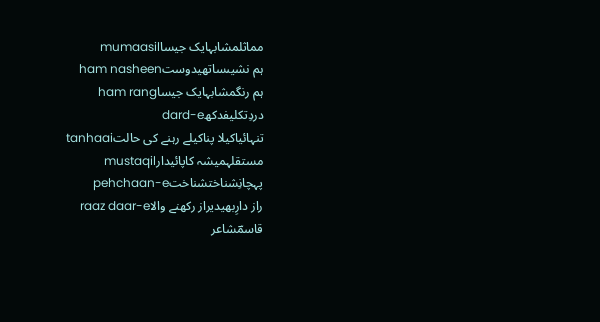مماثلمشابہایک جیساmumaasil
ہم نشیںساتھیدوستham nasheen
ہم رنگمشابہایک جیساham rang
دردِتکلیفدکھdard-e
تنہائیاکیلا پناکیلے رہنے کی حالتtanhaai
مستقلہمیشہ کاپائیدارmustaqil
پہچانِشناختشناختpehchaan-e
راز دارِبھیدیراز رکھنے والاraaz daar-e
قاسمؔشاعر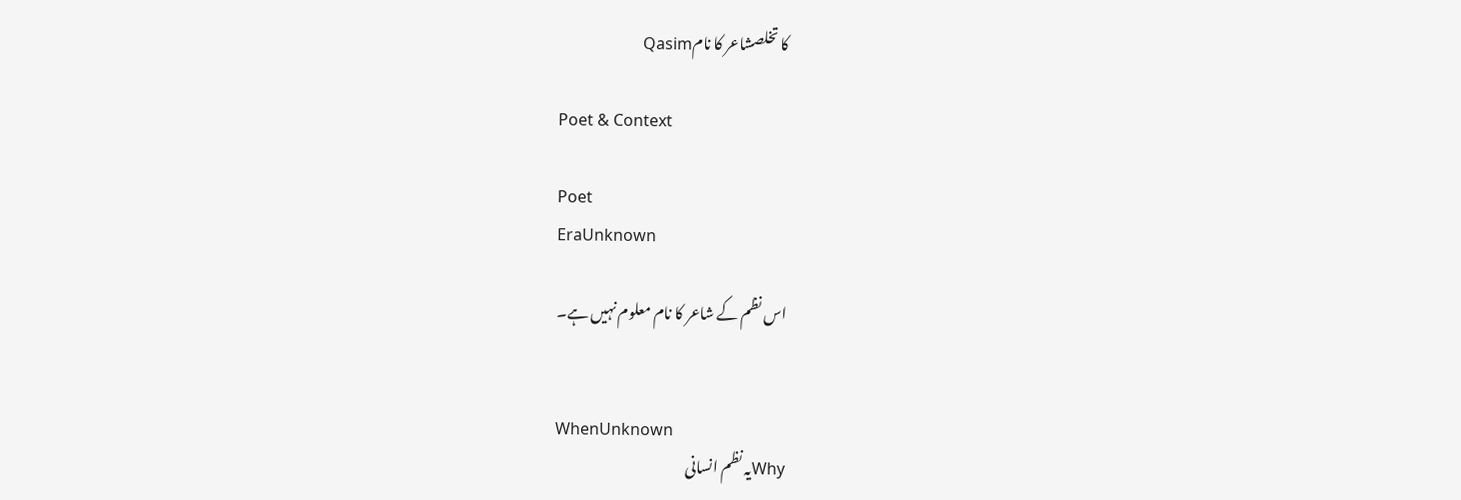کا تخلصشاعر کا نامQasim

Poet & Context

Poet
EraUnknown

اس نظم کے شاعر کا نام معلوم نہیں ہے۔


WhenUnknown
Whyیہ نظم انسانی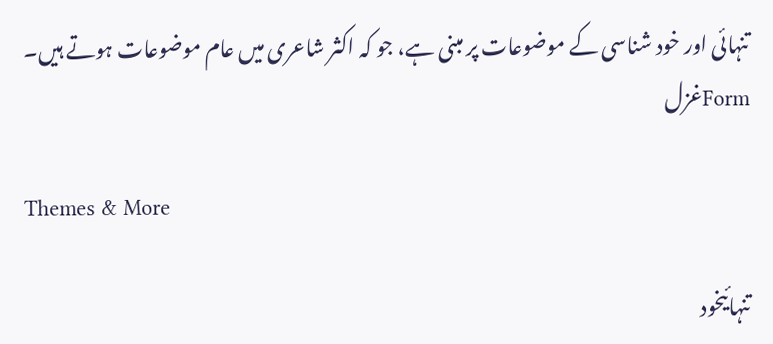تنہائی اور خود شناسی کے موضوعات پر مبنی ہے، جو کہ اکثر شاعری میں عام موضوعات ہوتے ہیں۔
Formغزل

Themes & More

تنہائیخود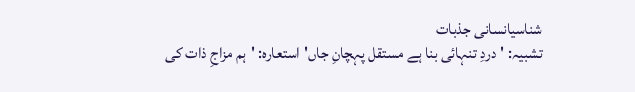شناسیانسانی جذبات
تشبیہ: 'دردِ تنہائی بنا ہے مستقل پہچانِ جاں'استعارہ: 'ہم مزاجِ ذات کی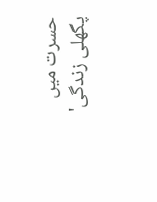حسرت میں پگھلی زندگی'